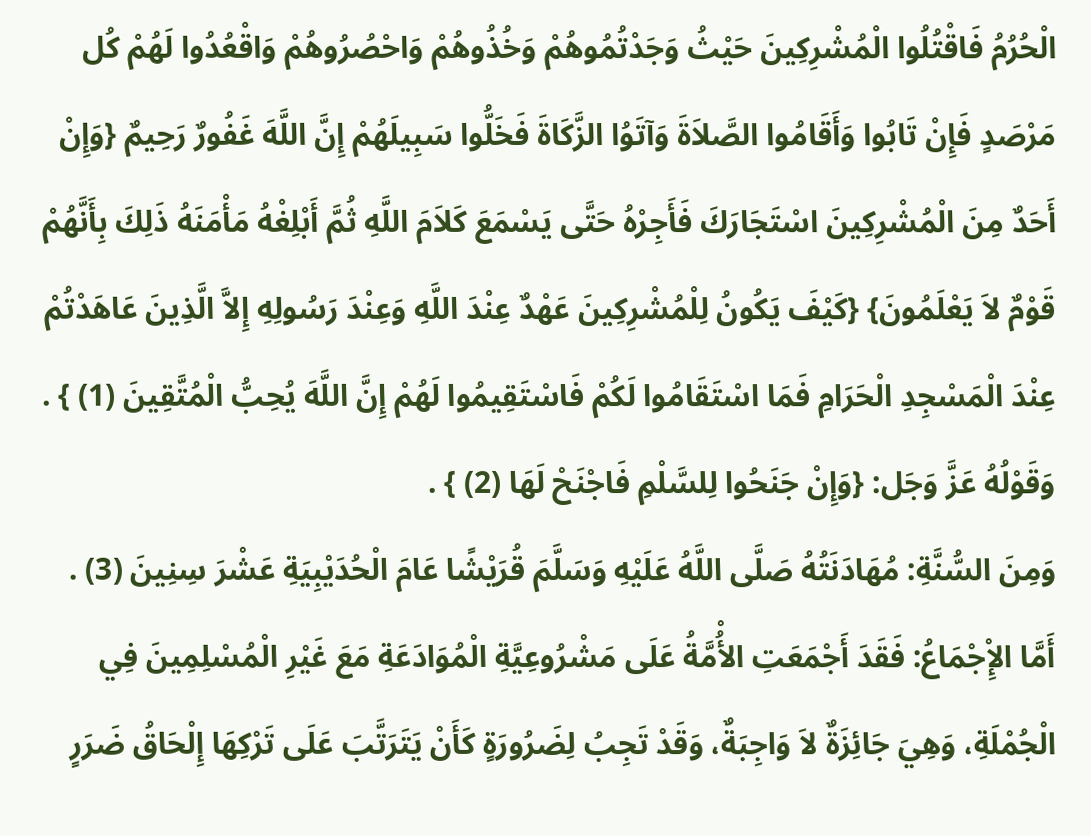الْحُرُمُ فَاقْتُلُوا الْمُشْرِكِينَ حَيْثُ وَجَدْتُمُوهُمْ وَخُذُوهُمْ وَاحْصُرُوهُمْ وَاقْعُدُوا لَهُمْ كُل مَرْصَدٍ فَإِنْ تَابُوا وَأَقَامُوا الصَّلاَةَ وَآتَوُا الزَّكَاةَ فَخَلُّوا سَبِيلَهُمْ إِنَّ اللَّهَ غَفُورٌ رَحِيمٌ {وَإِنْ أَحَدٌ مِنَ الْمُشْرِكِينَ اسْتَجَارَكَ فَأَجِرْهُ حَتَّى يَسْمَعَ كَلاَمَ اللَّهِ ثُمَّ أَبْلِغْهُ مَأْمَنَهُ ذَلِكَ بِأَنَّهُمْ قَوْمٌ لاَ يَعْلَمُونَ} {كَيْفَ يَكُونُ لِلْمُشْرِكِينَ عَهْدٌ عِنْدَ اللَّهِ وَعِنْدَ رَسُولِهِ إِلاَّ الَّذِينَ عَاهَدْتُمْ عِنْدَ الْمَسْجِدِ الْحَرَامِ فَمَا اسْتَقَامُوا لَكُمْ فَاسْتَقِيمُوا لَهُمْ إِنَّ اللَّهَ يُحِبُّ الْمُتَّقِينَ (1) } . وَقَوْلُهُ عَزَّ وَجَل: {وَإِنْ جَنَحُوا لِلسَّلْمِ فَاجْنَحْ لَهَا (2) } .
وَمِنَ السُّنَّةِ: مُهَادَنَتُهُ صَلَّى اللَّهُ عَلَيْهِ وَسَلَّمَ قُرَيْشًا عَامَ الْحُدَيْبِيَةِ عَشْرَ سِنِينَ (3) .
أَمَّا الإِْجْمَاعُ: فَقَدَ أَجْمَعَتِ الأُْمَّةُ عَلَى مَشْرُوعِيَّةِ الْمُوَادَعَةِ مَعَ غَيْرِ الْمُسْلِمِينَ فِي الْجُمْلَةِ، وَهِيَ جَائِزَةٌ لاَ وَاجِبَةٌ، وَقَدْ تَجِبُ لِضَرُورَةٍ كَأَنْ يَتَرَتَّبَ عَلَى تَرْكِهَا إِلْحَاقُ ضَرَرٍ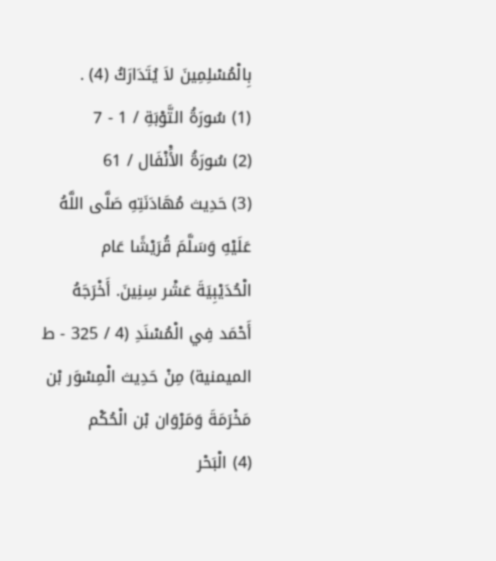بِالْمُسْلِمِينَ لاَ يُتَدَارَكُ (4) .
(1) سُورَةُ التَّوْبَةِ / 1 - 7
(2) سُورَةُ الأَْنْفَال / 61
(3) حَدِيث مُهَادَنَتِهِ صَلَّى اللَّهُ عَلَيْهِ وَسَلَّمَ قُرَيْشًا عَام الْحُدَيْبِيَةَ عَشْر سِنِينَ. أَخْرَجَهُ أَحْمَد فِي الْمُسْنَدِ (4 / 325 - ط الميمنية) مِنْ حَدِيث الْمِسْوَر بْن مَخْرَمَةَ وَمَرْوَان بْن الْحُكْم
(4) الْبَحْر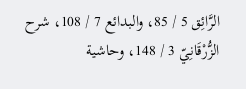الرَّائِق 5 / 85، والبدائع 7 / 108، شرح الزُّرْقَانِيّ 3 / 148، وحاشية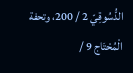الدُّسُوقِيّ 2 / 200، وتحفة الْمُحْتَاج 9 /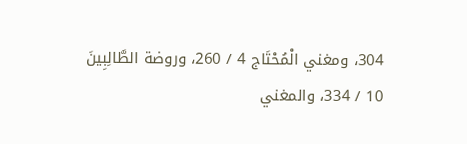304، ومغني الْمُحْتَاج 4 / 260، وروضة الطَّالِبِينَ 10 / 334، والمغني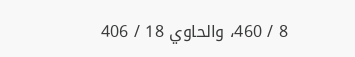8 / 460، والحاوي 18 / 406